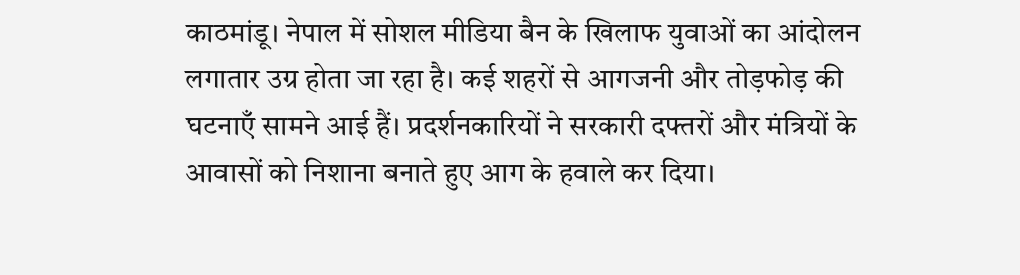काठमांडू। नेपाल में सोशल मीडिया बैन के खिलाफ युवाओं का आंदोलन लगातार उग्र होता जा रहा है। कई शहरों से आगजनी और तोड़फोड़ की घटनाएँ सामने आई हैं। प्रदर्शनकारियों ने सरकारी दफ्तरों और मंत्रियों के आवासों को निशाना बनाते हुए आग के हवाले कर दिया।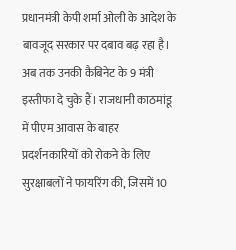प्रधानमंत्री केपी शर्मा ओली के आदेश के बावजूद सरकार पर दबाव बढ़ रहा है। अब तक उनकी कैबिनेट के 9 मंत्री इस्तीफा दे चुके हैं। राजधानी काठमांडू में पीएम आवास के बाहर प्रदर्शनकारियों को रोकने के लिए सुरक्षाबलों ने फायरिंग की, जिसमें 10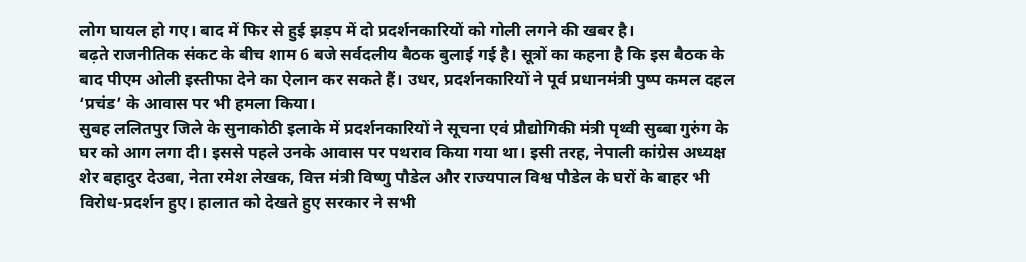लोग घायल हो गए। बाद में फिर से हुई झड़प में दो प्रदर्शनकारियों को गोली लगने की खबर है।
बढ़ते राजनीतिक संकट के बीच शाम 6 बजे सर्वदलीय बैठक बुलाई गई है। सूत्रों का कहना है कि इस बैठक के बाद पीएम ओली इस्तीफा देने का ऐलान कर सकते हैं। उधर, प्रदर्शनकारियों ने पूर्व प्रधानमंत्री पुष्प कमल दहल ‘प्रचंड’ के आवास पर भी हमला किया।
सुबह ललितपुर जिले के सुनाकोठी इलाके में प्रदर्शनकारियों ने सूचना एवं प्रौद्योगिकी मंत्री पृथ्वी सुब्बा गुरुंग के घर को आग लगा दी। इससे पहले उनके आवास पर पथराव किया गया था। इसी तरह, नेपाली कांग्रेस अध्यक्ष शेर बहादुर देउबा, नेता रमेश लेखक, वित्त मंत्री विष्णु पौडेल और राज्यपाल विश्व पौडेल के घरों के बाहर भी विरोध-प्रदर्शन हुए। हालात को देखते हुए सरकार ने सभी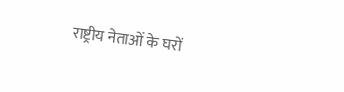राष्ट्रीय नेताओं के घरों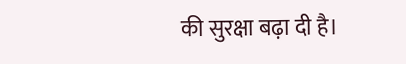की सुरक्षा बढ़ा दी है।